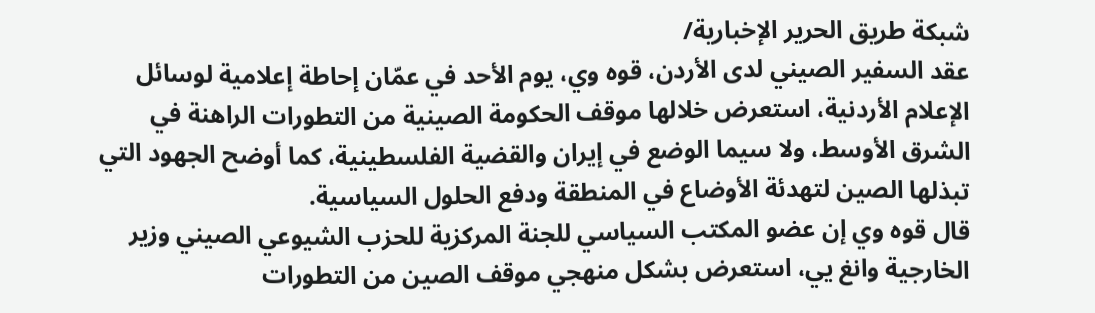شبكة طريق الحرير الإخبارية/
عقد السفير الصيني لدى الأردن، قوه وي، يوم الأحد في عمّان إحاطة إعلامية لوسائل الإعلام الأردنية، استعرض خلالها موقف الحكومة الصينية من التطورات الراهنة في الشرق الأوسط، ولا سيما الوضع في إيران والقضية الفلسطينية، كما أوضح الجهود التي تبذلها الصين لتهدئة الأوضاع في المنطقة ودفع الحلول السياسية.
قال قوه وي إن عضو المكتب السياسي للجنة المركزية للحزب الشيوعي الصيني وزير الخارجية وانغ يي، استعرض بشكل منهجي موقف الصين من التطورات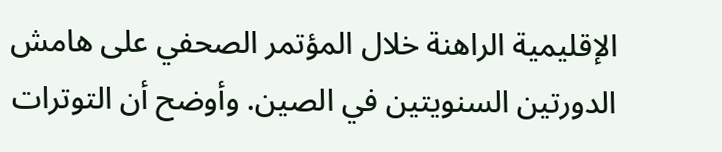الإقليمية الراهنة خلال المؤتمر الصحفي على هامش الدورتين السنويتين في الصين. وأوضح أن التوترات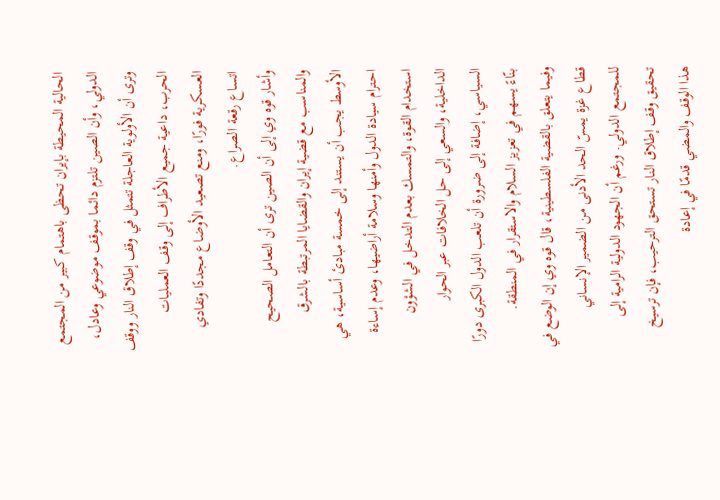الحالية المحيطة بإيران تحظى باهتمام كبير من المجتمع الدولي، وأن الصين تلتزم دائما بموقف موضوعي وعادل، وترى أن الأولوية العاجلة تتمثل في وقف إطلاق النار ووقف الحرب، داعية جميع الأطراف إلى وقف العمليات العسكرية فورًا، ومنع تصعيد الأوضاع مجددًا وتفادي اتساع رقعة الصراع.
وأشار قوه وي إلى أن الصين ترى أن التعامل الصحيح والمناسب مع قضية إيران والقضايا المرتبطة بالشرق الأوسط يجب أن يستند إلى خمسة مبادئ أساسية، هي احترام سيادة الدول وأمنها وسلامة أراضيها، وعدم إساءة استخدام القوة، والتمسك بعدم التدخل في الشؤون الداخلية، والسعي إلى حل الخلافات عبر الحوار السياسي، إضافة إلى ضرورة أن تلعب الدول الكبرى دورًا بنّاءً يسهم في تعزيز السلام والاستقرار في المنطقة.
وفيما يتعلق بالقضية الفلسطينية، قال قوه وي إن الوضع في قطاع غزة يمسّ الحد الأدنى من الضمير الإنساني للمجتمع الدولي. ورغم أن الجهود الدولية الرامية إلى تحقيق وقف إطلاق النار تستحق الترحيب، فإن ترسيخ هذا الوقف والمضي قدمًا في إعادة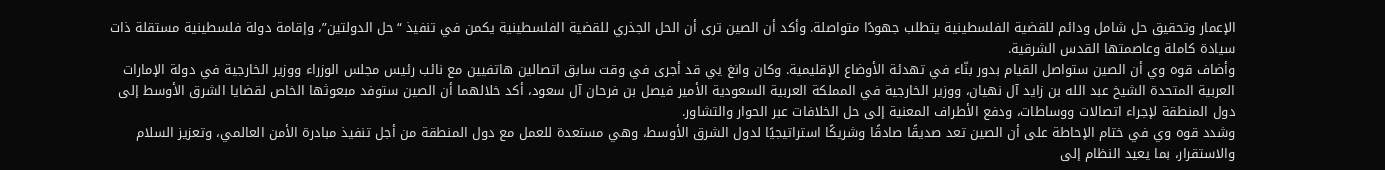الإعمار وتحقيق حل شامل ودائم للقضية الفلسطينية يتطلب جهودًا متواصلة. وأكد أن الصين ترى أن الحل الجذري للقضية الفلسطينية يكمن في تنفيذ “حل الدولتين”، وإقامة دولة فلسطينية مستقلة ذات سيادة كاملة وعاصمتها القدس الشرقية.
وأضاف قوه وي أن الصين ستواصل القيام بدور بنّاء في تهدئة الأوضاع الإقليمية. وكان وانغ يي قد أجرى في وقت سابق اتصالين هاتفيين مع نائب رئيس مجلس الوزراء ووزير الخارجية في دولة الإمارات العربية المتحدة الشيخ عبد الله بن زايد آل نهيان، ووزير الخارجية في المملكة العربية السعودية الأمير فيصل بن فرحان آل سعود، أكد خلالهما أن الصين ستوفد مبعوثها الخاص لقضايا الشرق الأوسط إلى دول المنطقة لإجراء اتصالات ووساطات، ودفع الأطراف المعنية إلى حل الخلافات عبر الحوار والتشاور.
وشدد قوه وي في ختام الإحاطة على أن الصين تعد صديقًا صادقًا وشريكًا استراتيجيًا لدول الشرق الأوسط، وهي مستعدة للعمل مع دول المنطقة من أجل تنفيذ مبادرة الأمن العالمي، وتعزيز السلام والاستقرار، بما يعيد النظام إلى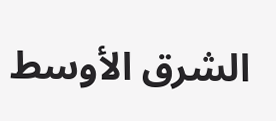الشرق الأوسط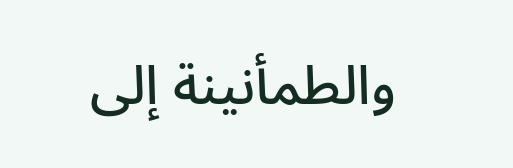والطمأنينة إلى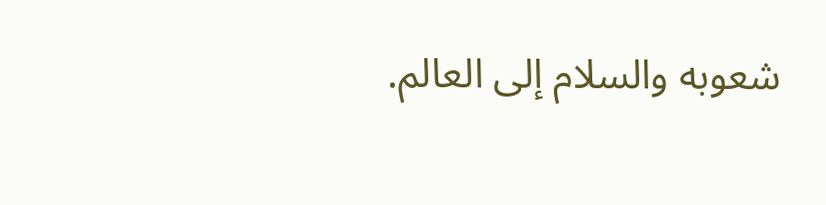شعوبه والسلام إلى العالم.